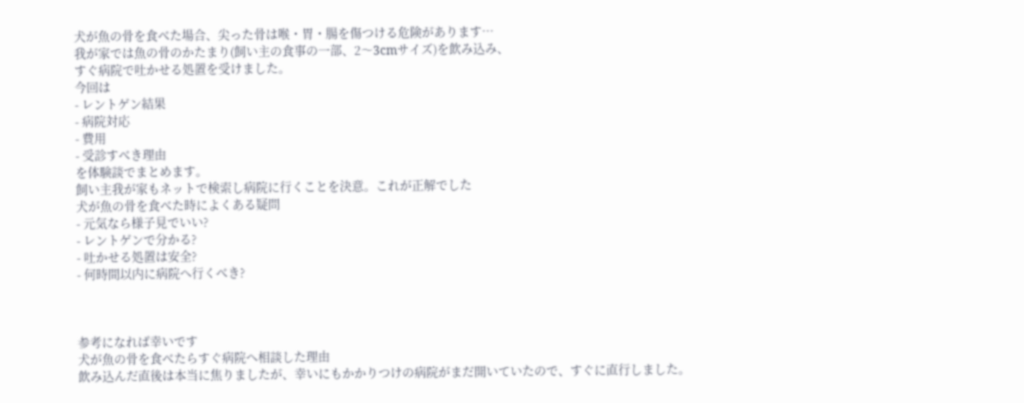犬が魚の骨を食べた場合、尖った骨は喉・胃・腸を傷つける危険があります…
我が家では魚の骨のかたまり(飼い主の食事の一部、2〜3cmサイズ)を飲み込み、
すぐ病院で吐かせる処置を受けました。
今回は
- レントゲン結果
- 病院対応
- 費用
- 受診すべき理由
を体験談でまとめます。
飼い主我が家もネットで検索し病院に行くことを決意。これが正解でした
犬が魚の骨を食べた時によくある疑問
- 元気なら様子見でいい?
- レントゲンで分かる?
- 吐かせる処置は安全?
- 何時間以内に病院へ行くべき?



参考になれば幸いです
犬が魚の骨を食べたらすぐ病院へ相談した理由
飲み込んだ直後は本当に焦りましたが、幸いにもかかりつけの病院がまだ開いていたので、すぐに直行しました。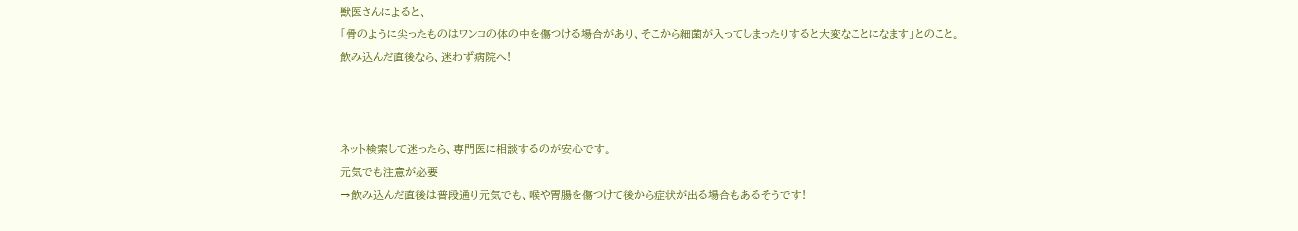獣医さんによると、
「骨のように尖ったものはワンコの体の中を傷つける場合があり、そこから細菌が入ってしまったりすると大変なことになます」とのこと。
飲み込んだ直後なら、迷わず病院へ!



ネット検索して迷ったら、専門医に相談するのが安心です。
元気でも注意が必要
→飲み込んだ直後は普段通り元気でも、喉や胃腸を傷つけて後から症状が出る場合もあるそうです!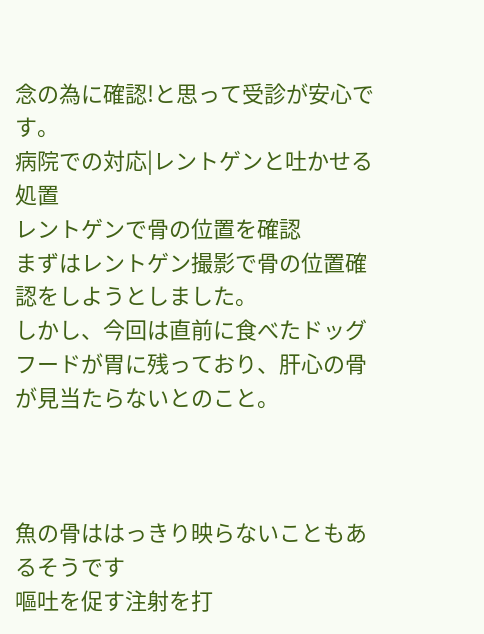念の為に確認!と思って受診が安心です。
病院での対応|レントゲンと吐かせる処置
レントゲンで骨の位置を確認
まずはレントゲン撮影で骨の位置確認をしようとしました。
しかし、今回は直前に食べたドッグフードが胃に残っており、肝心の骨が見当たらないとのこと。



魚の骨ははっきり映らないこともあるそうです
嘔吐を促す注射を打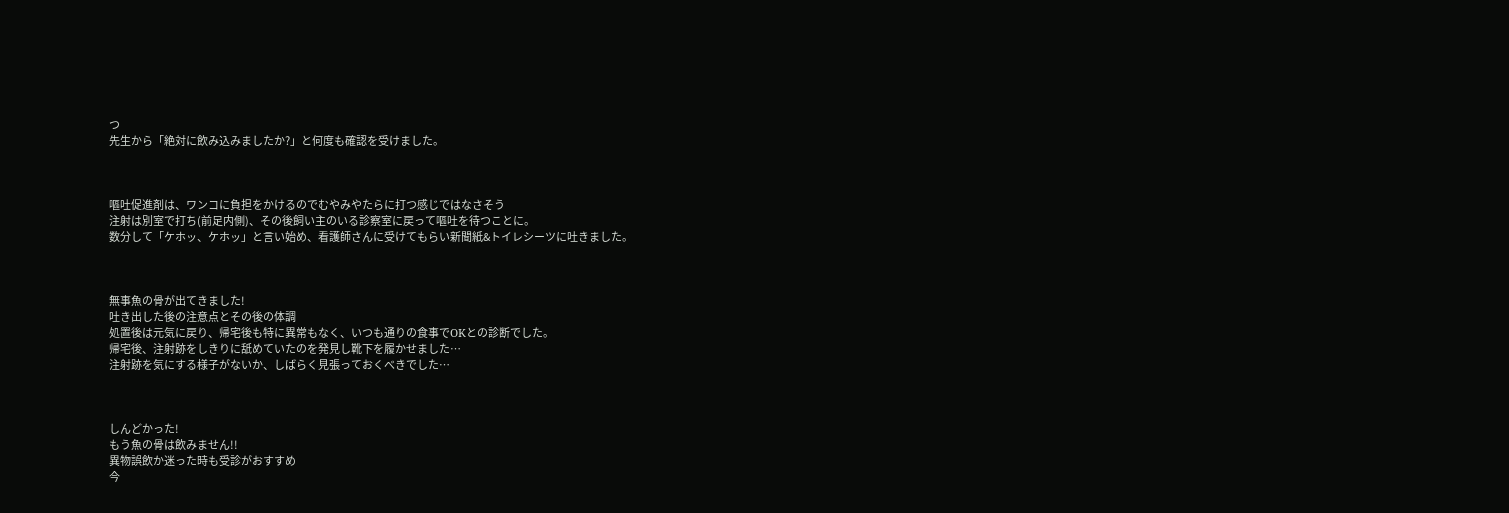つ
先生から「絶対に飲み込みましたか?」と何度も確認を受けました。



嘔吐促進剤は、ワンコに負担をかけるのでむやみやたらに打つ感じではなさそう
注射は別室で打ち(前足内側)、その後飼い主のいる診察室に戻って嘔吐を待つことに。
数分して「ケホッ、ケホッ」と言い始め、看護師さんに受けてもらい新聞紙&トイレシーツに吐きました。



無事魚の骨が出てきました!
吐き出した後の注意点とその後の体調
処置後は元気に戻り、帰宅後も特に異常もなく、いつも通りの食事でOKとの診断でした。
帰宅後、注射跡をしきりに舐めていたのを発見し靴下を履かせました…
注射跡を気にする様子がないか、しばらく見張っておくべきでした…



しんどかった!
もう魚の骨は飲みません!!
異物誤飲か迷った時も受診がおすすめ
今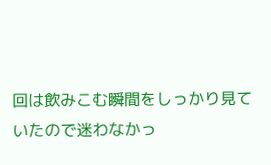回は飲みこむ瞬間をしっかり見ていたので迷わなかっ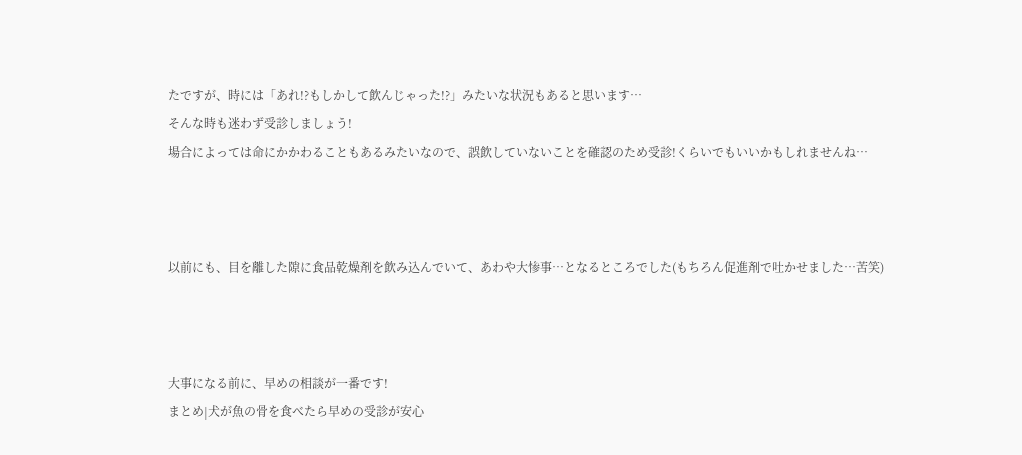たですが、時には「あれ!?もしかして飲んじゃった!?」みたいな状況もあると思います…
そんな時も迷わず受診しましょう!
場合によっては命にかかわることもあるみたいなので、誤飲していないことを確認のため受診!くらいでもいいかもしれませんね…



以前にも、目を離した隙に食品乾燥剤を飲み込んでいて、あわや大惨事…となるところでした(もちろん促進剤で吐かせました…苦笑)



大事になる前に、早めの相談が一番です!
まとめ|犬が魚の骨を食べたら早めの受診が安心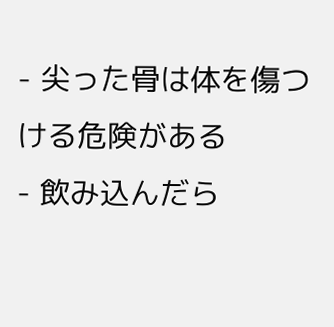- 尖った骨は体を傷つける危険がある
- 飲み込んだら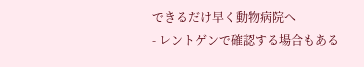できるだけ早く動物病院へ
- レントゲンで確認する場合もある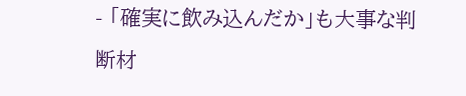- 「確実に飲み込んだか」も大事な判断材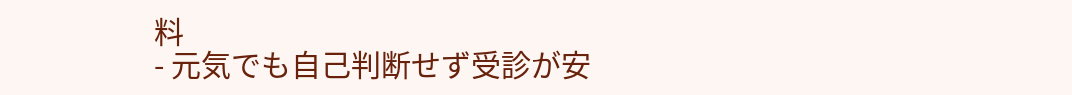料
- 元気でも自己判断せず受診が安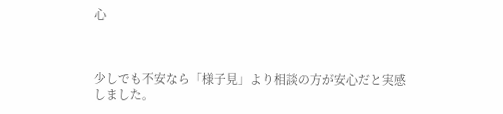心



少しでも不安なら「様子見」より相談の方が安心だと実感しました。